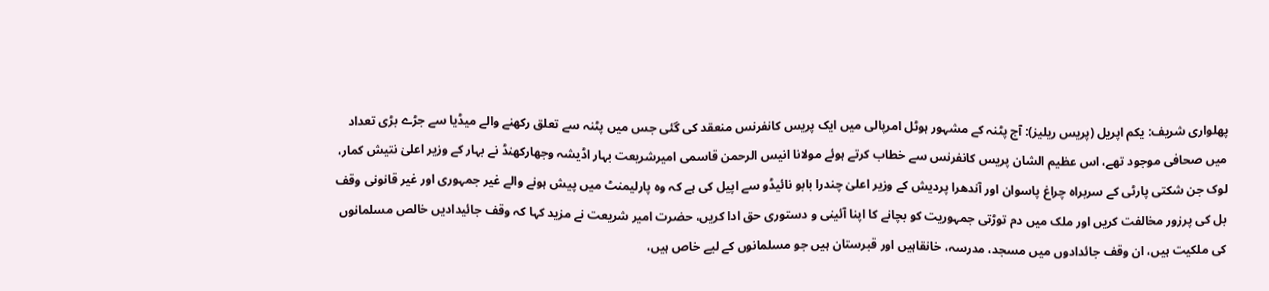پھلواری شریف: یکم اپریل (پریس ریلیز): آج پٹنہ کے مشہور ہوٹل امرپالی میں ایک پریس کانفرنس منعقد کی گئی جس میں پٹنہ سے تعلق رکھنے والے میڈیا سے جڑے بڑی تعداد میں صحافی موجود تھے، اس عظیم الشان پریس کانفرنس سے خطاب کرتے ہوئے مولانا انیس الرحمن قاسمی امیرشریعت بہار اڈیشہ وجھارکھنڈ نے بہار کے وزیر اعلیٰ نتیش کمار، لوک جن شکتی پارٹی کے سربراہ چراغ پاسوان اور آندھرا پردیش کے وزیر اعلیٰ چندرا بابو نائیڈو سے اپیل کی ہے کہ وہ پارلیمنٹ میں پیش ہونے والے غیر جمہوری اور غیر قانونی وقف بل کی پرزور مخالفت کریں اور ملک میں دم توڑتی جمہوریت کو بچانے کا اپنا آئینی و دستوری حق ادا کریں، حضرت امیر شریعت نے مزید کہا کہ وقف جائیدادیں خالص مسلمانوں کی ملکیت ہیں، ان وقف جائدادوں میں مسجد، مدرسہ، خانقاہیں اور قبرستان ہیں جو مسلمانوں کے لیے خاص ہیں،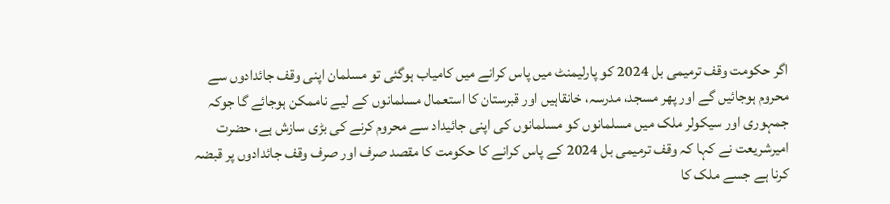اگر حکومت وقف ترمیمی بل 2024 کو پارلیمنٹ میں پاس کرانے میں کامیاب ہوگئی تو مسلمان اپنی وقف جائدادوں سے محروم ہوجائیں گے اور پھر مسجد، مدرسہ، خانقاہیں اور قبرستان کا استعمال مسلمانوں کے لیے ناممکن ہوجائے گا جوکہ جمہوری اور سیکولر ملک میں مسلمانوں کو مسلمانوں کی اپنی جائیداد سے محروم کرنے کی بڑی سازش ہے، حضرت امیرشریعت نے کہا کہ وقف ترمیمی بل 2024 کے پاس کرانے کا حکومت کا مقصد صرف اور صرف وقف جائدادوں پر قبضہ کرنا ہے جسے ملک کا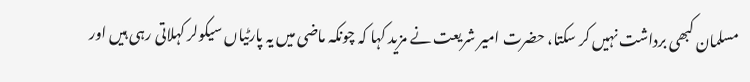مسلمان کبھی برداشت نہیں کر سکتا، حضرت امیر شریعت نے مزید کہا کہ چونکہ ماضی میں یہ پارٹیاں سیکولر کہلاتی رہی ہیں اور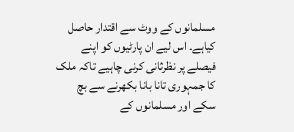مسلمانوں کے ووٹ سے اقتدار حاصل کیاہے۔ اس لیے ان پارٹیوں کو اپنے فیصلے پر نظرثانی کرنی چاہیے تاکہ ملک کا جمہوری تانا بانا بکھرنے سے بچ سکے اور مسلمانوں کے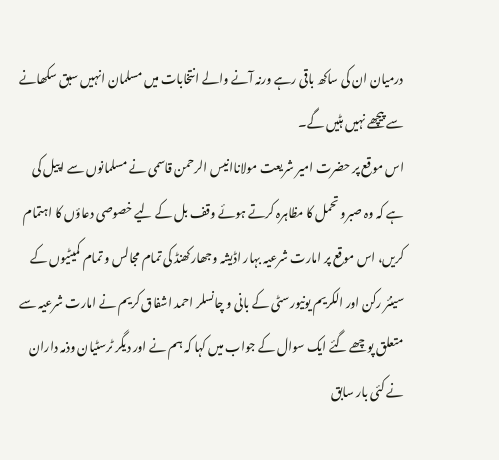درمیان ان کی ساکھ باقی رہے ورنہ آنے والے انتخابات میں مسلمان انہیں سبق سکھانے سے پیچھے نہیں ہٹیں گے۔
اس موقع پر حضرت امیر شریعت مولاناانیس الرحمن قاسمی نے مسلمانوں سے اپیل کی ہے کہ وہ صبرو تحمل کا مظاہرہ کرتے ہوئے وقف بل کے لیے خصوصی دعاؤں کا اہتمام کریں، اس موقع پر امارت شرعیہ بہار اڈیشہ وجھارکھنڈ کی تمام مجالس و تمام کمیٹیوں کے سینئر رکن اور الکریم یونیورسٹی کے بانی و چانسلر احمد اشفاق کریم نے امارت شرعیہ سے متعلق پوچھے گئے ایک سوال کے جواب میں کہا کہ ہم نے اور دیگر ٹرسٹیان وذمہ داران نے کئی بار سابق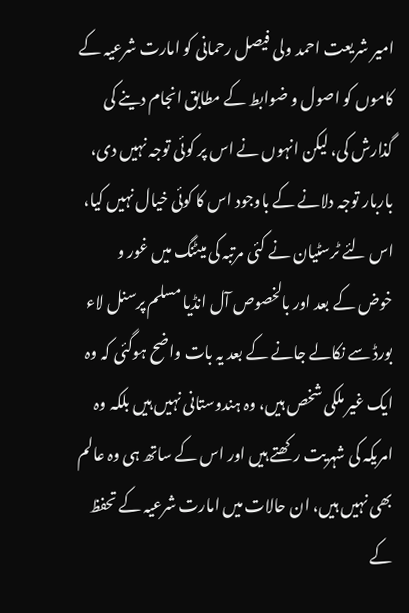امیر شریعت احمد ولی فیصل رحمانی کو امارت شرعیہ کے کاموں کو اصول و ضوابط کے مطابق انجام دینے کی گذارش کی، لیکن انہوں نے اس پر کوئی توجہ نہیں دی، باربار توجہ دلانے کے باوجود اس کا کوئی خیال نہیں کیا، اس لئے ٹرسٹیان نے کئی مرتبہ کی میٹنگ میں غور و خوض کے بعد اور بالخصوص آل انڈیا مسلم پرسنل لاء بورڈ سے نکالے جانے کے بعد یہ بات واضح ہوگئی کہ وہ ایک غیر ملکی شخص ہیں، وہ ہندوستانی نہیں ہیں بلکہ وہ امریکہ کی شہریت رکھتے ہیں اور اس کے ساتھ ہی وہ عالم بھی نہیں ہیں، ان حالات میں امارت شرعیہ کے تحفظ کے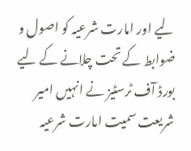لیے اور امارت شرعیہ کو اصول و ضوابط کے تحت چلانے کے لیے بورڈ آف ٹرسٹیز نے انہیں امیر شریعت سمیت امارت شرعیہ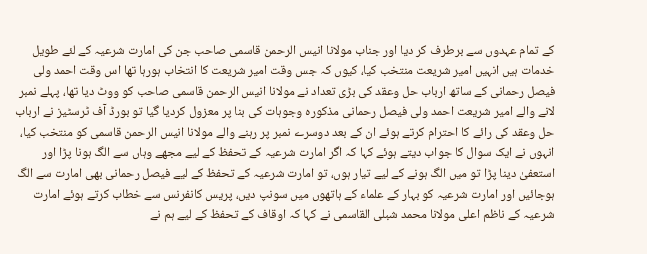کے تمام عہدوں سے برطرف کر دیا اور جناب مولانا انیس الرحمن قاسمی صاحب جن کی امارت شرعیہ کے لئے طویل خدمات ہیں انہیں امیر شریعت منتخب کیا، کیوں کہ جس وقت امیر شریعت کا انتخاب ہورہا تھا اس وقت احمد ولی فیصل رحمانی کے ساتھ ارباب حل وعقد کی بڑی تعداد نے مولانا انیس الرحمن قاسمی صاحب کو ووٹ دیا تھا، پہلے نمبر لانے والے امیر شریعت احمد ولی فیصل رحمانی مذکورہ وجوہات کی بنا پر معزول کردیا گیا تو بورڈ آف ٹرسٹیز نے ارباب حل وعقد کی رائے کا احترام کرتے ہوئے ان کے بعد دوسرے نمبر پر رہنے والے مولانا انیس الرحمن قاسمی کو منتخب کیا، انہوں نے ایک سوال کا جواب دیتے ہوئے کہا کہ اگر امارت شرعیہ کے تحفظ کے لیے مجھے وہاں سے الگ ہونا پڑا اور استعفیٰ دینا پڑا تو میں الگ ہونے کے لیے تیار ہوں، تو امارت شرعیہ کے تحفظ کے لیے فیصل رحمانی بھی امارت سے الگ ہوجائیں اور امارت شرعیہ کو بہار کے علماء کے ہاتھوں میں سونپ دیں، پریس کانفرنس سے خطاب کرتے ہوئے امارت شرعیہ کے ناظم اعلی مولانا محمد شبلی القاسمی نے کہا کہ اوقاف کے تحفظ کے لیے ہم نے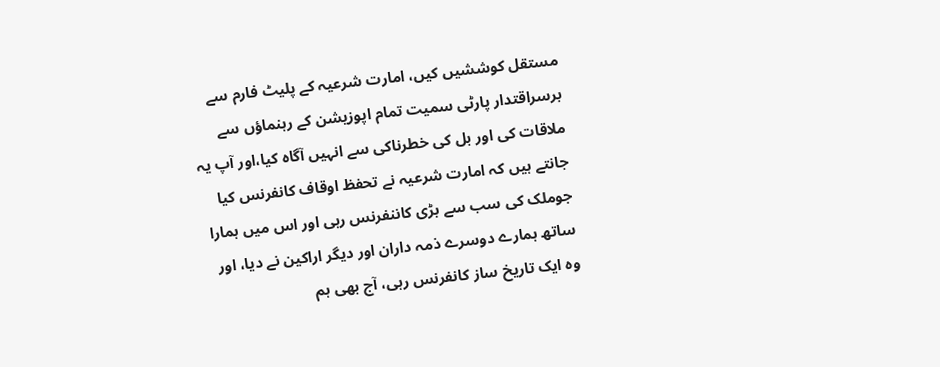مستقل کوششیں کیں، امارت شرعیہ کے پلیٹ فارم سے برسراقتدار پارٹی سمیت تمام اپوزیشن کے رہنماؤں سے ملاقات کی اور بل کی خطرناکی سے انہیں آگاہ کیا،اور آپ یہ جانتے ہیں کہ امارت شرعیہ نے تحفظ اوقاف کانفرنس کیا جوملک کی سب سے بڑی کاننفرنس رہی اور اس میں ہمارا ساتھ ہمارے دوسرے ذمہ داران اور دیگر اراکین نے دیا، اور وہ ایک تاریخ ساز کانفرنس رہی، آج بھی ہم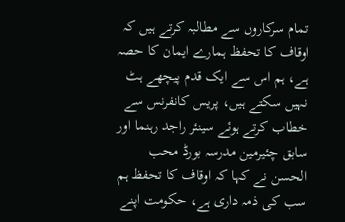تمام سرکاروں سے مطالبہ کرتے ہیں کہ اوقاف کا تحفظ ہمارے ایمان کا حصہ ہے، ہم اس سے ایک قدم پیچھے ہٹ نہیں سکتے ہیں، پریس کانفرنس سے خطاب کرتے ہوئے سینئر راجد رہنما اور سابق چئیرمین مدرسہ بورڈ محب الحسن نے کہا کہ اوقاف کا تحفظ ہم سب کی ذمہ داری ہے، حکومت اپنے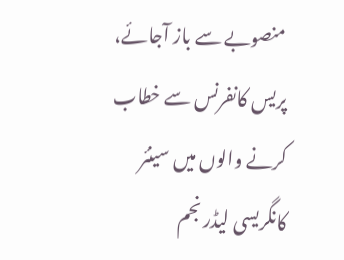منصوبے سے باز آجائے، پریس کانفرنس سے خطاب کرنے والوں میں سینئر کانگریسی لیڈر نجم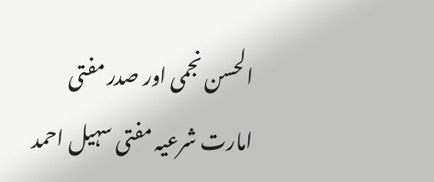الحسن نجمی اور صدر مفتی امارت شرعیہ مفتی سہیل احمد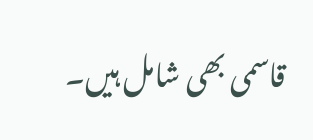قاسمی بھی شامل ہیں۔